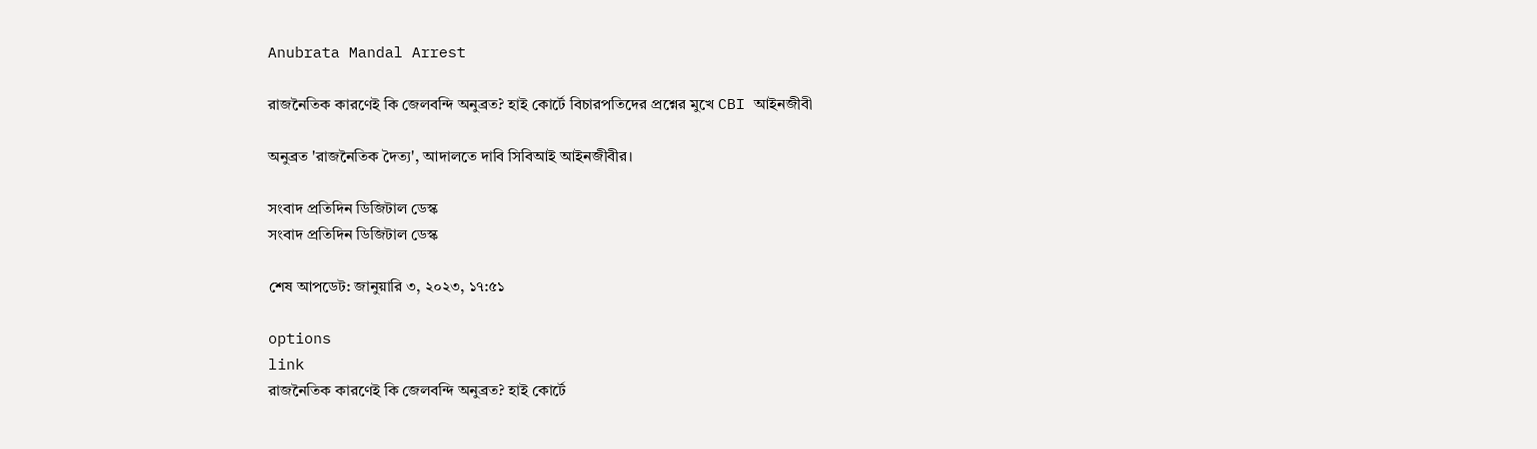Anubrata Mandal Arrest

রাজনৈতিক কারণেই কি জেলবন্দি অনুব্রত? হাই কোর্টে বিচারপতিদের প্রশ্নের মুখে CBI আইনজীবী

অনুব্রত 'রাজনৈতিক দৈত্য', আদালতে দাবি সিবিআই আইনজীবীর।

সংবাদ প্রতিদিন ডিজিটাল ডেস্ক
সংবাদ প্রতিদিন ডিজিটাল ডেস্ক

শেষ আপডেট: জানুয়ারি ৩, ২০২৩, ১৭:৫১

options
link
রাজনৈতিক কারণেই কি জেলবন্দি অনুব্রত? হাই কোর্টে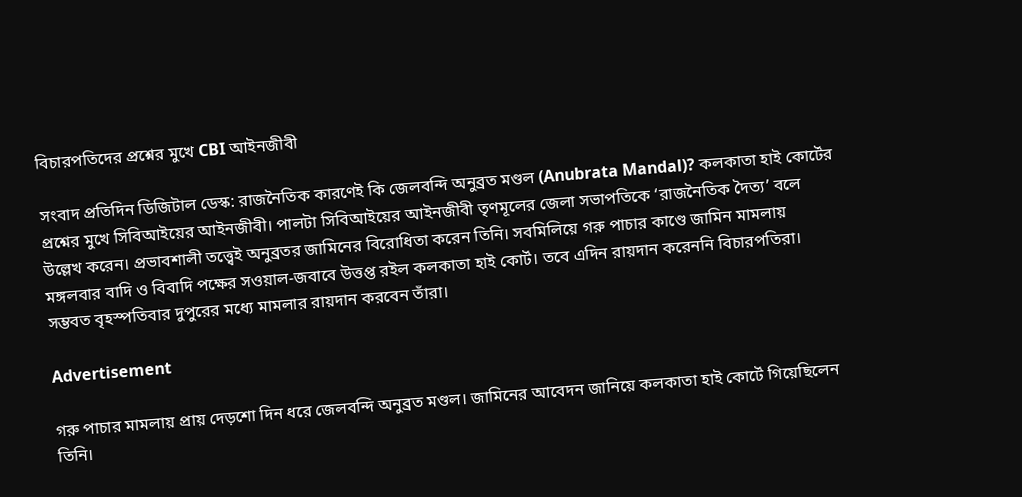বিচারপতিদের প্রশ্নের মুখে CBI আইনজীবী

সংবাদ প্রতিদিন ডিজিটাল ডেস্ক: রাজনৈতিক কারণেই কি জেলবন্দি অনুব্রত মণ্ডল (Anubrata Mandal)? কলকাতা হাই কোর্টের প্রশ্নের মুখে সিবিআইয়ের আইনজীবী। পালটা সিবিআইয়ের আইনজীবী তৃণমূলের জেলা সভাপতিকে ‘রাজনৈতিক দৈত্য’ বলে উল্লেখ করেন। প্রভাবশালী তত্ত্বেই অনুব্রতর জামিনের বিরোধিতা করেন তিনি। সবমিলিয়ে গরু পাচার কাণ্ডে জামিন মামলায় মঙ্গলবার বাদি ও বিবাদি পক্ষের সওয়াল-জবাবে উত্তপ্ত রইল কলকাতা হাই কোর্ট। তবে এদিন রায়দান করেননি বিচারপতিরা। সম্ভবত বৃহস্পতিবার দুপুরের মধ্যে মামলার রায়দান করবেন তাঁরা।

Advertisement

গরু পাচার মামলায় প্রায় দেড়শো দিন ধরে জেলবন্দি অনুব্রত মণ্ডল। জামিনের আবেদন জানিয়ে কলকাতা হাই কোর্টে গিয়েছিলেন তিনি।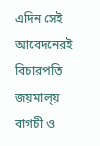এদিন সেই আবেদনেরই বিচারপতি জয়মাল্য় বাগচী ও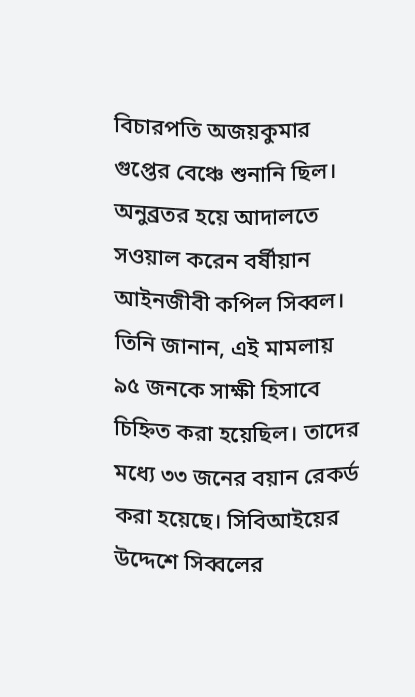বিচারপতি অজয়কুমার গুপ্তের বেঞ্চে শুনানি ছিল। অনুব্রতর হয়ে আদালতে সওয়াল করেন বর্ষীয়ান আইনজীবী কপিল সিব্বল। তিনি জানান, এই মামলায় ৯৫ জনকে সাক্ষী হিসাবে চিহ্নিত করা হয়েছিল। তাদের মধ্যে ৩৩ জনের বয়ান রেকর্ড করা হয়েছে। সিবিআইয়ের উদ্দেশে সিব্বলের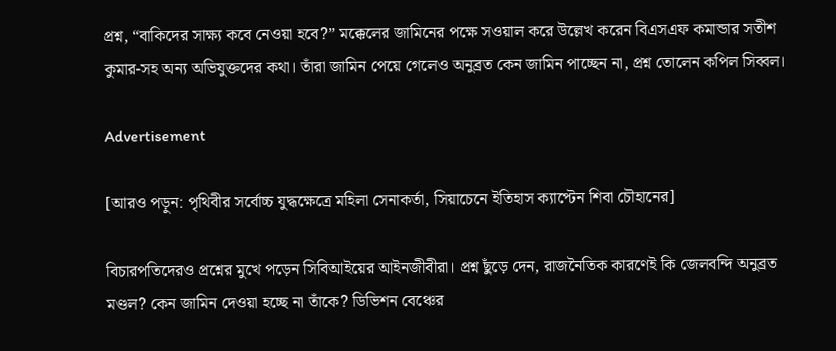প্রশ্ন, “বাকিদের সাক্ষ্য কবে নেওয়া হবে?” মক্কেলের জামিনের পক্ষে সওয়াল করে উল্লেখ করেন বিএসএফ কমান্ডার সতীশ কুমার-সহ অন্য অভিযুক্তদের কথা। তাঁরা জামিন পেয়ে গেলেও অনুব্রত কেন জামিন পাচ্ছেন না, প্রশ্ন তোলেন কপিল সিব্বল।

Advertisement

[আরও পড়ুন: পৃথিবীর সর্বোচ্চ যুদ্ধক্ষেত্রে মহিলা সেনাকর্তা, সিয়াচেনে ইতিহাস ক্যাপ্টেন শিবা চৌহানের]

বিচারপতিদেরও প্রশ্নের মুখে পড়েন সিবিআইয়ের আইনজীবীরা। প্রশ্ন ছুঁড়ে দেন, রাজনৈতিক কারণেই কি জেলবন্দি অনুব্রত মণ্ডল? কেন জামিন দেওয়া হচ্ছে না তাঁকে? ডিভিশন বেঞ্চের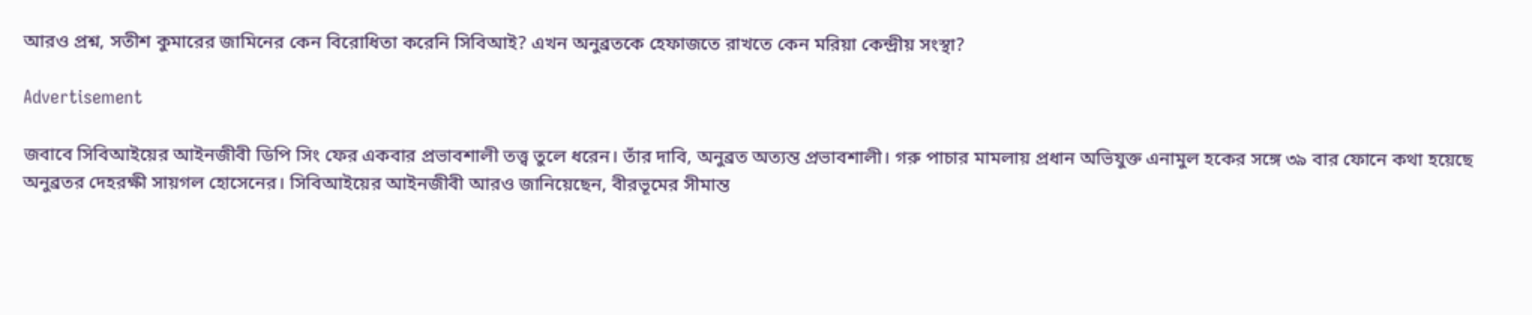আরও প্রশ্ন, সতীশ কুমারের জামিনের কেন বিরোধিতা করেনি সিবিআই? এখন অনুব্রতকে হেফাজতে রাখতে কেন মরিয়া কেন্দ্রীয় সংস্থা?

Advertisement

জবাবে সিবিআইয়ের আইনজীবী ডিপি সিং ফের একবার প্রভাবশালী তত্ত্ব তুলে ধরেন। তাঁর দাবি, অনুব্রত অত্যন্ত প্রভাবশালী। গরু পাচার মামলায় প্রধান অভিযুক্ত এনামুল হকের সঙ্গে ৩৯ বার ফোনে কথা হয়েছে অনুব্রতর দেহরক্ষী সায়গল হোসেনের। সিবিআইয়ের আইনজীবী আরও জানিয়েছেন, বীরভূমের সীমান্ত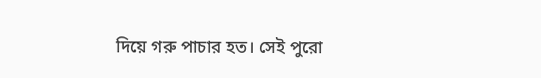দিয়ে গরু পাচার হত। সেই পুরো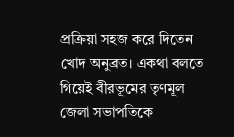প্রক্রিয়া সহজ করে দিতেন খোদ অনুব্রত। একথা বলতে গিয়েই বীরভূমের তৃণমূল জেলা সভাপতিকে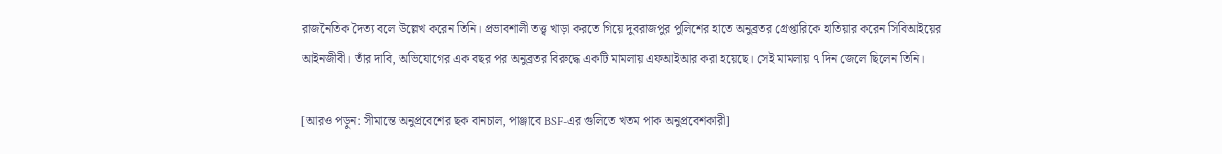রাজনৈতিক দৈত্য বলে উল্লেখ করেন তিনি। প্রভাবশালী তত্ত্ব খাড়া করতে গিয়ে দুবরাজপুর পুলিশের হাতে অনুব্রতর গ্রেপ্তারিকে হাতিয়ার করেন সিবিআইয়ের আইনজীবী। তাঁর দাবি, অভিযোগের এক বছর পর অনুব্রতর বিরুদ্ধে একটি মামলায় এফআইআর করা হয়েছে। সেই মামলায় ৭ দিন জেলে ছিলেন তিনি।

[আরও পড়ুন: সীমান্তে অনুপ্রবেশের ছক বানচাল, পাঞ্জাবে BSF-এর গুলিতে খতম পাক অনুপ্রবেশকারী]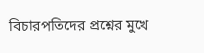বিচারপতিদের প্রশ্নের মুখে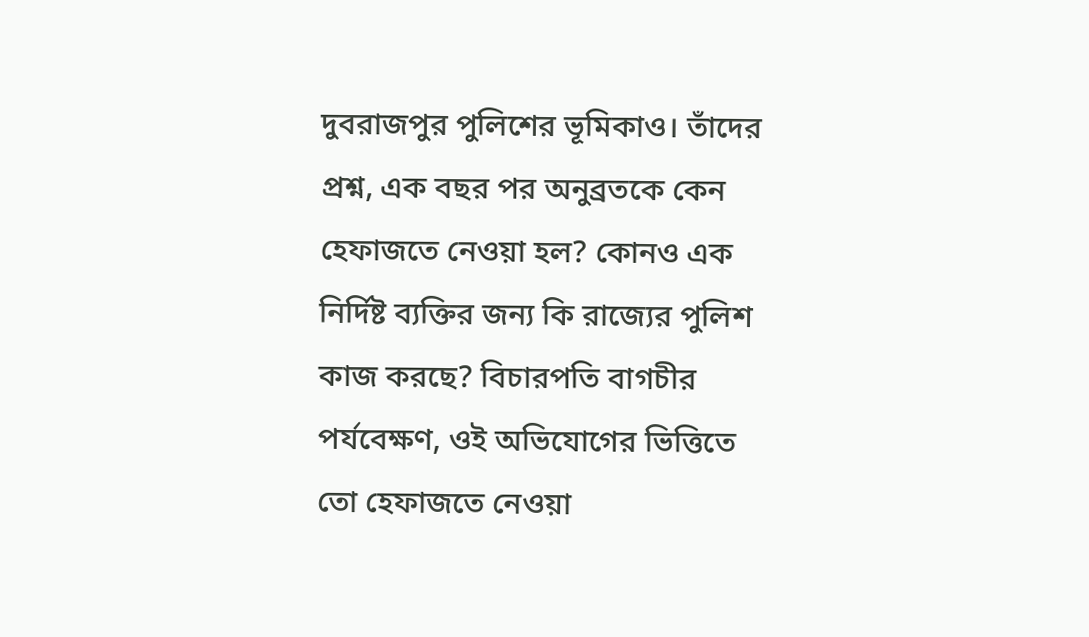দুবরাজপুর পুলিশের ভূমিকাও। তাঁদের প্রশ্ন, এক বছর পর অনুব্রতকে কেন হেফাজতে নেওয়া হল? কোনও এক নির্দিষ্ট ব্যক্তির জন্য কি রাজ্যের পুলিশ কাজ করছে? বিচারপতি বাগচীর পর্যবেক্ষণ, ওই অভিযোগের ভিত্তিতে তো হেফাজতে নেওয়া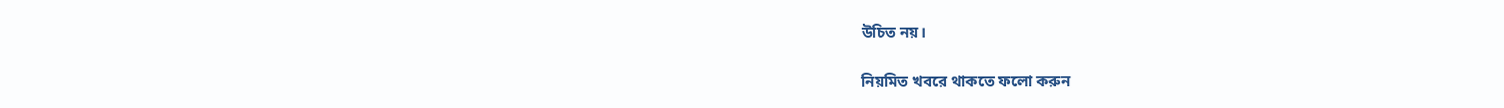উচিত নয়।

নিয়মিত খবরে থাকতে ফলো করুন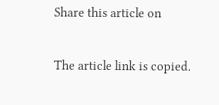Share this article on

The article link is copied.